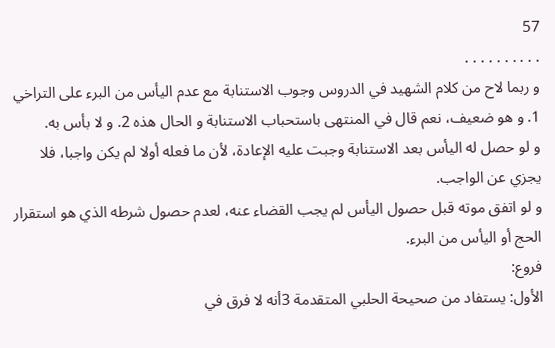57
. . . . . . . . . .
و ربما لاح من كلام الشهيد في الدروس وجوب الاستنابة مع عدم اليأس من البرء على التراخي 1. و هو ضعيف، نعم قال في المنتهى باستحباب الاستنابة و الحال هذه 2. و لا بأس به.
و لو حصل له اليأس بعد الاستنابة وجبت عليه الإعادة، لأن ما فعله أولا لم يكن واجبا، فلا يجزي عن الواجب.
و لو اتفق موته قبل حصول اليأس لم يجب القضاء عنه، لعدم حصول شرطه الذي هو استقرار الحج أو اليأس من البرء.
فروع:
الأول: يستفاد من صحيحة الحلبي المتقدمة 3أنه لا فرق في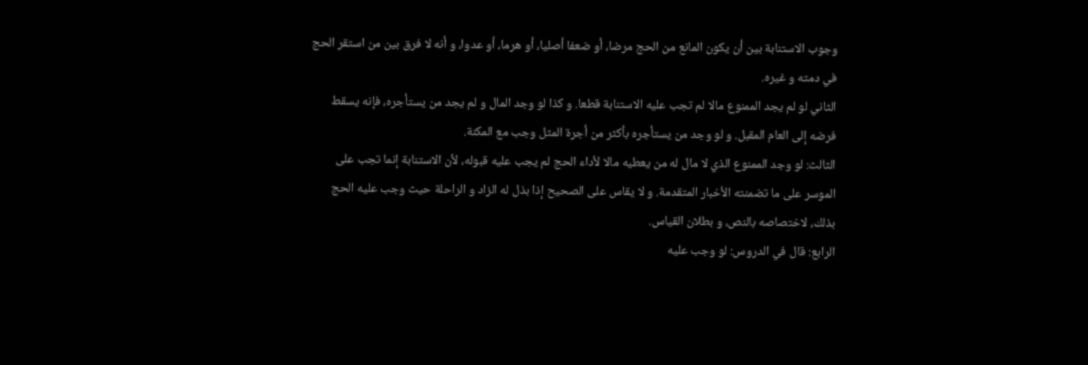وجوب الاستنابة بين أن يكون المانع من الحج مرضا، أو ضعفا أصليا، أو هرما، أو عدوا، و أنه لا فرق بين من استقر الحج في دمته و غيره.
الثاني لو لم يجد الممنوع مالا لم تجب عليه الاستنابة قطعا. و كذا لو وجد المال و لم يجد من يستأجره، فإنه يسقط فرضه إلى العام المقبل. و لو وجد من يستأجره بأكثر من أجرة المثل وجب مع المكنة.
الثالث: لو وجد الممنوع الذي لا مال له من يعطيه مالا لأداء الحج لم يجب عليه قبوله، لأن الاستنابة إنما تجب على الموسر على ما تضمنته الأخبار المتقدمة. و لا يقاس على الصحيح إذا بذل له الزاد و الراحلة حيث وجب عليه الحج بذلك، لاختصاصه بالنص، و بطلان القياس.
الرابع: قال في الدروس: لو وجب عليه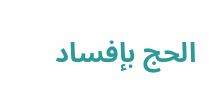الحج بإفساد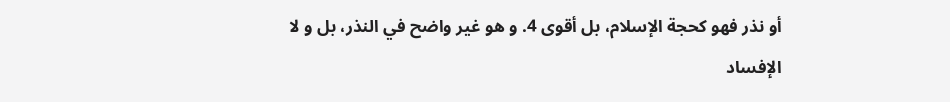أو نذر فهو كحجة الإسلام، بل أقوى 4. و هو غير واضح في النذر، بل و لا الإفساد